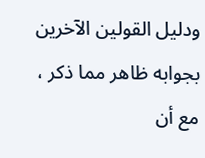ودليل القولين الآخرين بجوابه ظاهر مما ذكر ، مع أن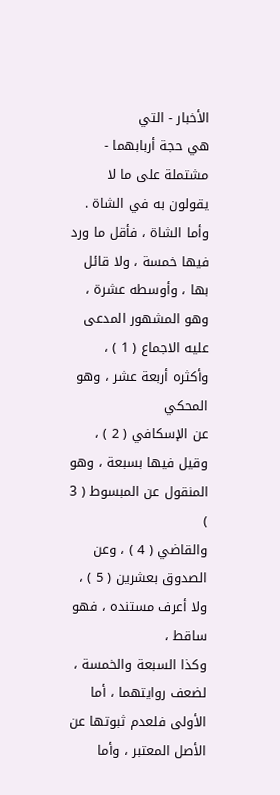الأخبار - التي
هي حجة أربابهما - مشتملة على ما لا يقولون به في الشاة .
وأما الشاة ، فأقل ما ورد فيها خمسة ، ولا قائل بها ، وأوسطه عشرة ،
وهو المشهور المدعى عليه الاجماع ( 1 ) ، وأكثره أربعة عشر ، وهو المحكي
عن الإسكافي ( 2 ) ، وقيل فيها بسبعة ، وهو المنقول عن المبسوط ( 3 )
والقاضي ( 4 ) ، وعن الصدوق بعشرين ( 5 ) ، ولا أعرف مستنده ، فهو ساقط ،
وكذا السبعة والخمسة ، لضعف روايتهما ، أما الأولى فلعدم ثبوتها عن
الأصل المعتبر ، وأما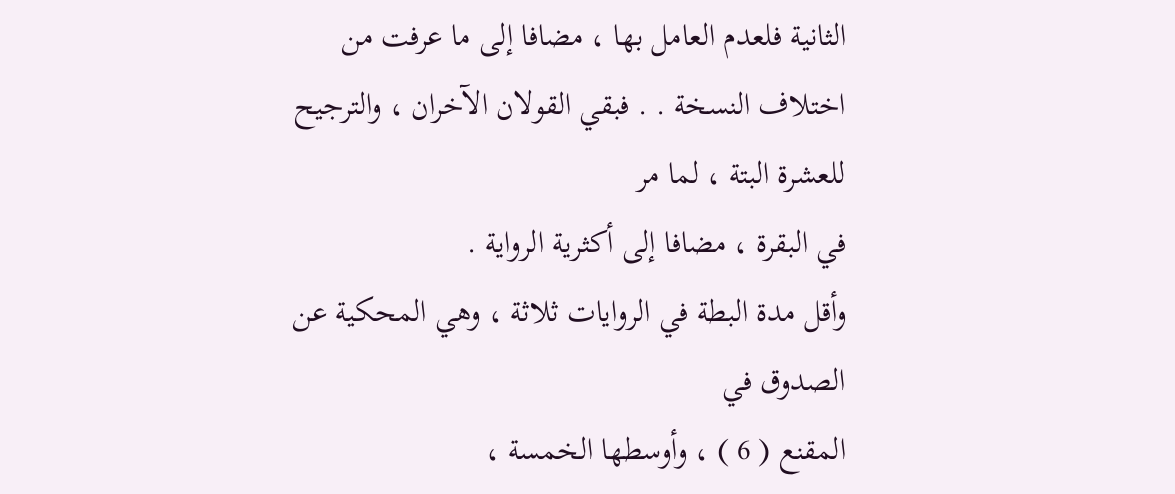الثانية فلعدم العامل بها ، مضافا إلى ما عرفت من
اختلاف النسخة . . فبقي القولان الآخران ، والترجيح للعشرة البتة ، لما مر
في البقرة ، مضافا إلى أكثرية الرواية .
وأقل مدة البطة في الروايات ثلاثة ، وهي المحكية عن الصدوق في
المقنع ( 6 ) ، وأوسطها الخمسة ،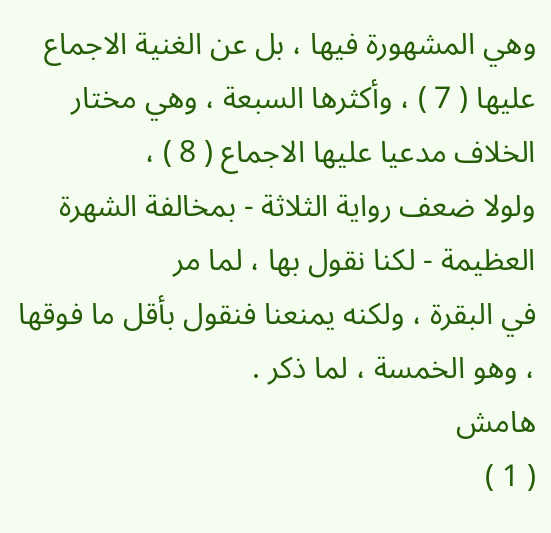وهي المشهورة فيها ، بل عن الغنية الاجماع
عليها ( 7 ) ، وأكثرها السبعة ، وهي مختار الخلاف مدعيا عليها الاجماع ( 8 ) ،
ولولا ضعف رواية الثلاثة - بمخالفة الشهرة العظيمة - لكنا نقول بها ، لما مر
في البقرة ، ولكنه يمنعنا فنقول بأقل ما فوقها ، وهو الخمسة ، لما ذكر .
هامش
( 1 )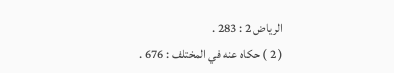الرياض 2 : 283 .
( 2 ) حكاه عنه في المختلف : 676 .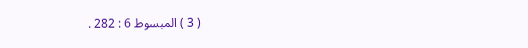( 3 ) المبسوط 6 : 282 .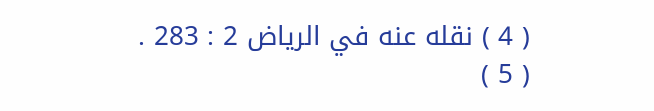( 4 ) نقله عنه في الرياض 2 : 283 .
( 5 )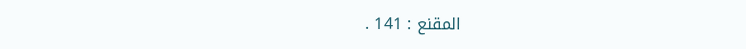المقنع : 141 .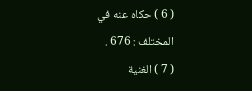( 6 ) حكاه عنه في المختلف : 676 .
( 7 ) الغنية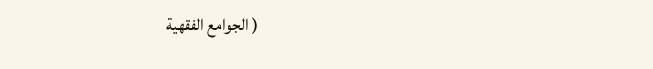( الجوامع الفقهية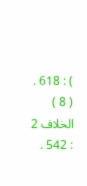) : 618 .
( 8 ) الخلاف 2 : 542 .